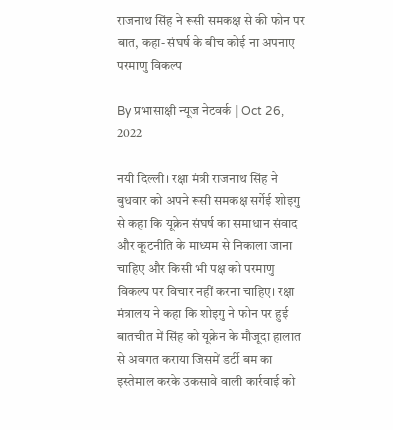राजनाथ सिंह ने रूसी समकक्ष से की फोन पर बात, कहा- संघर्ष के बीच कोई ना अपनाए परमाणु विकल्प

By प्रभासाक्षी न्यूज नेटवर्क | Oct 26, 2022

नयी दिल्ली। रक्षा मंत्री राजनाथ सिंह ने बुधवार को अपने रूसी समकक्ष सर्गेई शोइगु से कहा कि यूक्रेन संघर्ष का समाधान संवाद और कूटनीति के माध्यम से निकाला जाना चाहिए और किसी भी पक्ष को परमाणु विकल्प पर विचार नहीं करना चाहिए। रक्षा मंत्रालय ने कहा कि शोइगु ने फोन पर हुई बातचीत में सिंह को यूक्रेन के मौजूदा हालात से अवगत कराया जिसमें डर्टी बम का इस्तेमाल करके उकसावे वाली कार्रवाई को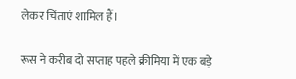लेकर चिंताएं शामिल हैं।

रूस ने करीब दो सप्ताह पहले क्रीमिया में एक बड़े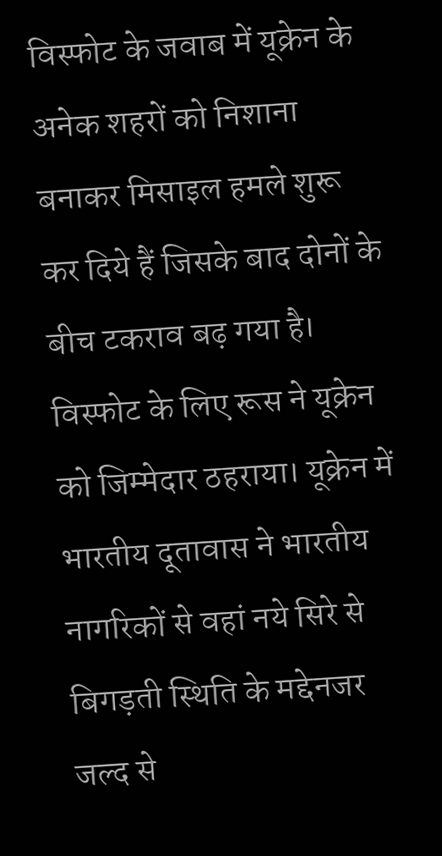विस्फोट के जवाब में यूक्रेन के अनेक शहरों को निशाना बनाकर मिसाइल हमले शुरू कर दिये हैं जिसके बाद दोनों के बीच टकराव बढ़ गया है। विस्फोट के लिए रूस ने यूक्रेन को जिम्मेदार ठहराया। यूक्रेन में भारतीय दूतावास ने भारतीय नागरिकों से वहां नये सिरे से बिगड़ती स्थिति के मद्देनजर जल्द से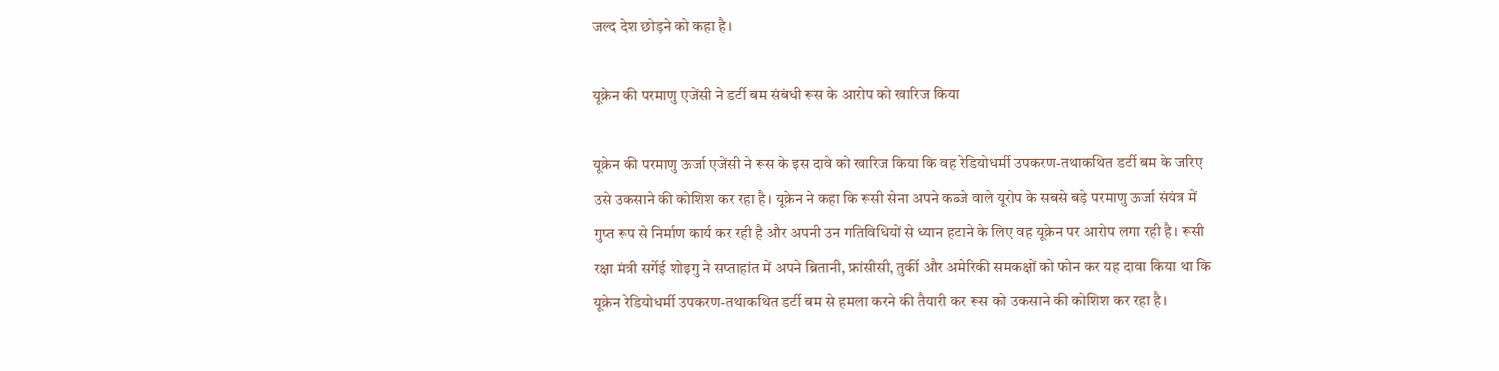जल्द देश छोड़ने को कहा है।

यूक्रेन की परमाणु एजेंसी ने डर्टी बम संबंधी रूस के आरोप को खारिज किया

यूक्रेन की परमाणु ऊर्जा एजेंसी ने रूस के इस दावे को खारिज किया कि वह रेडियोधर्मी उपकरण-तथाकथित डर्टी बम के जरिए उसे उकसाने की कोशिश कर रहा है। यूक्रेन ने कहा कि रूसी सेना अपने कब्जे वाले यूरोप के सबसे बड़े परमाणु ऊर्जा संयंत्र में गुप्त रूप से निर्माण कार्य कर रही है और अपनी उन गतिविधियों से ध्यान हटाने के लिए वह यूक्रेन पर आरोप लगा रही है। रूसी रक्षा मंत्री सर्गेई शोइगु ने सप्ताहांत में अपने ब्रितानी, फ्रांसीसी, तुर्की और अमेरिकी समकक्षों को फोन कर यह दावा किया था कि यूक्रेन रेडियोधर्मी उपकरण-तथाकथित डर्टी बम से हमला करने की तैयारी कर रूस को उकसाने की कोशिश कर रहा है।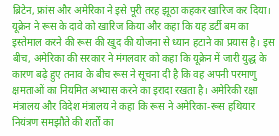ब्रिटेन, फ्रांस और अमेरिका ने इसे पूरी तरह झूठा कहकर खारिज कर दिया। यूक्रेन ने रूस के दावे को खारिज किया और कहा कि यह डर्टी बम का इस्तेमाल करने की रूस की खुद की योजना से ध्यान हटाने का प्रयास है। इस बीच, अमेरिका की सरकार ने मंगलवार को कहा कि यूक्रेन में जारी युद्ध के कारण बढ़े हुए तनाव के बीच रूस ने सूचना दी है कि वह अपनी परमाणु क्षमताओं का नियमित अभ्यास करने का इरादा रखता है। अमेरिकी रक्षा मंत्रालय और विदेश मंत्रालय ने कहा कि रूस ने अमेरिका-रूस हथियार नियंत्रण समझौते की शर्तों का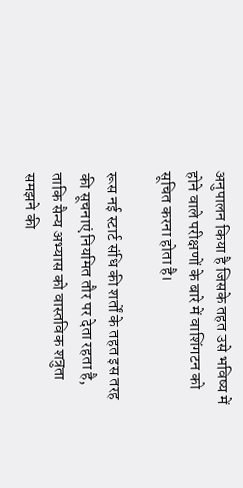अनुपालन किया है जिसके तहत उसे भविष्य में होने वाले परीक्षणों के बारे में वाशिंगटन को सूचित करना होता है।

रूस नई स्टार्ट संधि की शर्तों के तहत इस तरह की सूचनाएं नियमित तौर पर देता रहता है, ताकि सैन्य अभ्यास को वास्तविक शत्रुता समझने की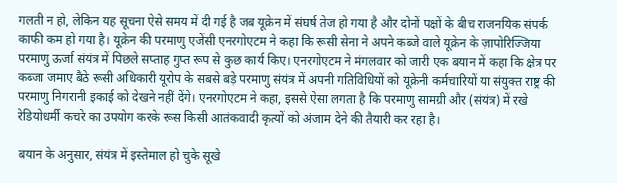गलती न हो, लेकिन यह सूचना ऐसे समय में दी गई है जब यूक्रेन में संघर्ष तेज हो गया है और दोनों पक्षों के बीच राजनयिक संपर्क काफी कम हो गया है। यूक्रेन की परमाणु एजेंसी एनरगोएटम ने कहा कि रूसी सेना ने अपने कब्जे वाले यूक्रेन के ज़ापोरिज्जिया परमाणु ऊर्जा संयंत्र में पिछले सप्ताह गुप्त रूप से कुछ कार्य किए। एनरगोएटम ने मंगलवार को जारी एक बयान में कहा कि क्षेत्र पर कब्जा जमाए बैठे रूसी अधिकारी यूरोप के सबसे बड़े परमाणु संयंत्र में अपनी गतिविधियों को यूक्रेनी कर्मचारियों या संयुक्त राष्ट्र की परमाणु निगरानी इकाई को देखने नहीं देंगे। एनरगोएटम ने कहा, इससे ऐसा लगता है कि परमाणु सामग्री और (संयंत्र) में रखे रेडियोधर्मी कचरे का उपयोग करके रूस किसी आतंकवादी कृत्यों को अंजाम देने की तैयारी कर रहा है।

बयान के अनुसार, संयंत्र में इस्तेमाल हो चुके सूखे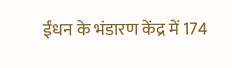ईंधन के भंडारण केंद्र में 174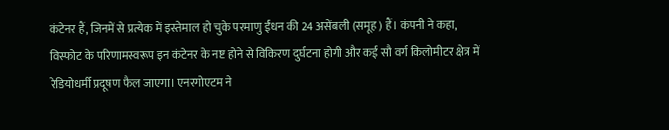कंटेनर हैं, जिनमें से प्रत्येक में इस्तेमाल हो चुके परमाणु ईंधन की 24 असेंबली (समूह) हैं। कंपनी ने कहा, विस्फोट के परिणामस्वरूप इन कंटेनर के नष्ट होने से विकिरण दुर्घटना होगी और कई सौ वर्ग किलोमीटर क्षेत्र में रेडियोधर्मी प्रदूषण फैल जाएगा। एनरगोएटम ने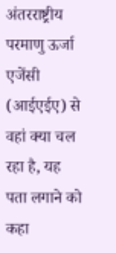अंतरराष्ट्रीय परमाणु ऊर्जा एजेंसी (आईएईए) से वहां क्या चल रहा है, यह पता लगाने को कहा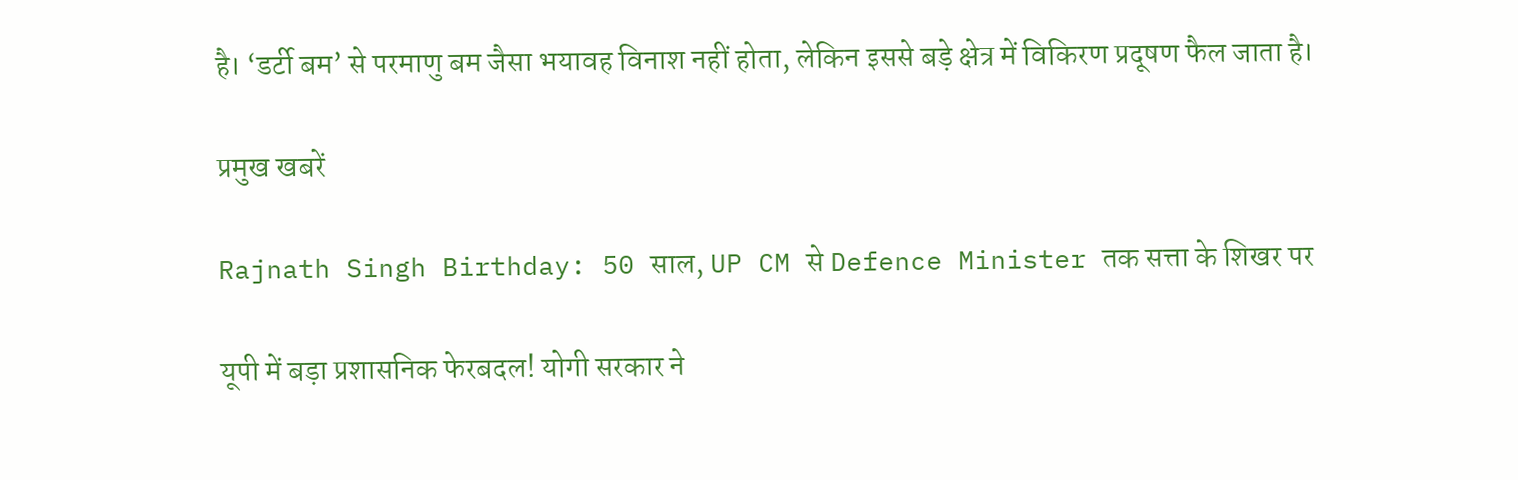है। ‘डर्टी बम’ से परमाणु बम जैसा भयावह विनाश नहीं होता, लेकिन इससे बड़े क्षेत्र में विकिरण प्रदूषण फैल जाता है।

प्रमुख खबरें

Rajnath Singh Birthday: 50 साल, UP CM से Defence Minister तक सत्ता के शिखर पर

यूपी में बड़ा प्रशासनिक फेरबदल! योगी सरकार ने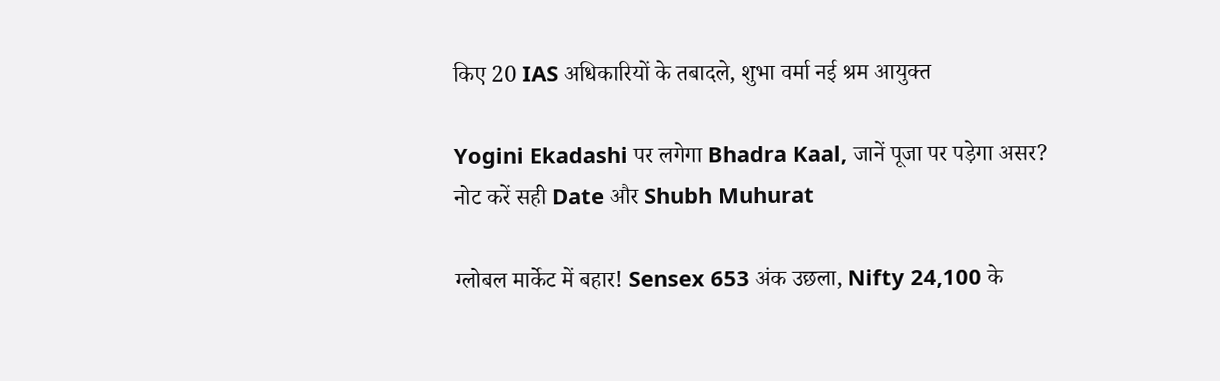किए 20 IAS अधिकारियों के तबादले, शुभा वर्मा नई श्रम आयुक्त

Yogini Ekadashi पर लगेगा Bhadra Kaal, जानें पूजा पर पड़ेगा असर? नोट करें सही Date और Shubh Muhurat

ग्लोबल मार्केट में बहार! Sensex 653 अंक उछला, Nifty 24,100 के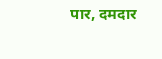पार, दमदार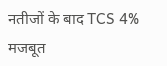नतीजों के बाद TCS 4% मजबूत